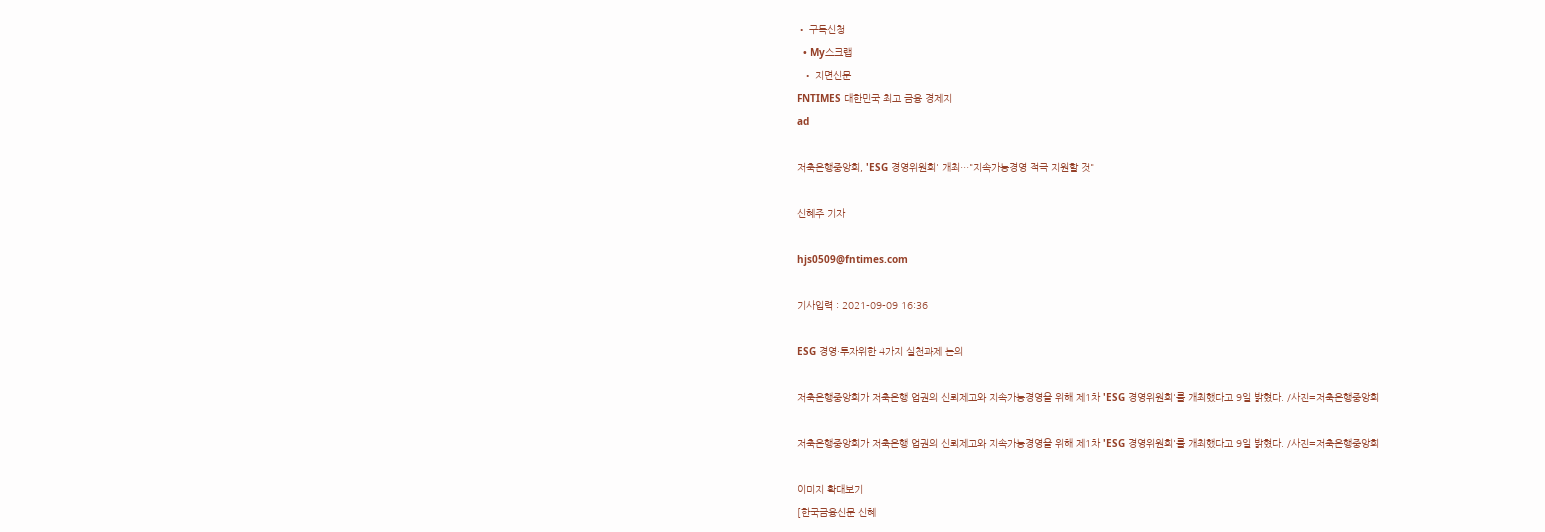• 구독신청
  • My스크랩
  • 지면신문
FNTIMES 대한민국 최고 금융 경제지
ad

저축은행중앙회, 'ESG 경영위원회' 개최…"지속가능경영 적극 지원할 것"

신혜주 기자

hjs0509@fntimes.com

기사입력 : 2021-09-09 16:36

ESG 경영·투자위한 4가지 실천과제 논의

저축은행중앙회가 저축은행 업권의 신뢰제고와 지속가능경영을 위해 제1차 'ESG 경영위원회'를 개최했다고 9일 밝혔다. /사진=저축은행중앙회

저축은행중앙회가 저축은행 업권의 신뢰제고와 지속가능경영을 위해 제1차 'ESG 경영위원회'를 개최했다고 9일 밝혔다. /사진=저축은행중앙회

이미지 확대보기
[한국금융신문 신혜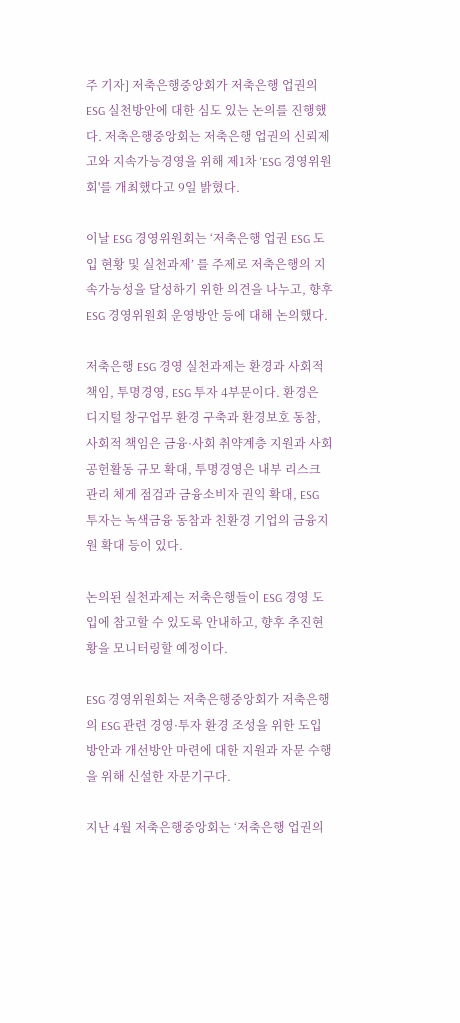주 기자] 저축은행중앙회가 저축은행 업권의 ESG 실천방안에 대한 심도 있는 논의를 진행했다. 저축은행중앙회는 저축은행 업권의 신뢰제고와 지속가능경영을 위해 제1차 'ESG 경영위원회'를 개최했다고 9일 밝혔다.

이날 ESG 경영위원회는 ‘저축은행 업권 ESG 도입 현황 및 실천과제’ 를 주제로 저축은행의 지속가능성을 달성하기 위한 의견을 나누고, 향후 ESG 경영위원회 운영방안 등에 대해 논의했다.

저축은행 ESG 경영 실천과제는 환경과 사회적 책임, 투명경영, ESG 투자 4부문이다. 환경은 디지털 창구업무 환경 구축과 환경보호 동참, 사회적 책임은 금융·사회 취약계층 지원과 사회공헌활동 규모 확대, 투명경영은 내부 리스크 관리 체게 점검과 금융소비자 권익 확대, ESG 투자는 녹색금융 동참과 친환경 기업의 금융지원 확대 등이 있다.

논의된 실천과제는 저축은행들이 ESG 경영 도입에 참고할 수 있도록 안내하고, 향후 추진현황을 모니터링할 예정이다.

ESG 경영위원회는 저축은행중앙회가 저축은행의 ESG 관련 경영·투자 환경 조성을 위한 도입방안과 개선방안 마련에 대한 지원과 자문 수행을 위해 신설한 자문기구다.

지난 4월 저축은행중앙회는 ‘저축은행 업권의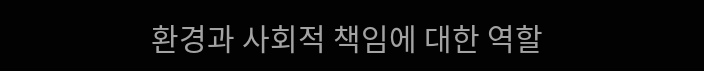환경과 사회적 책임에 대한 역할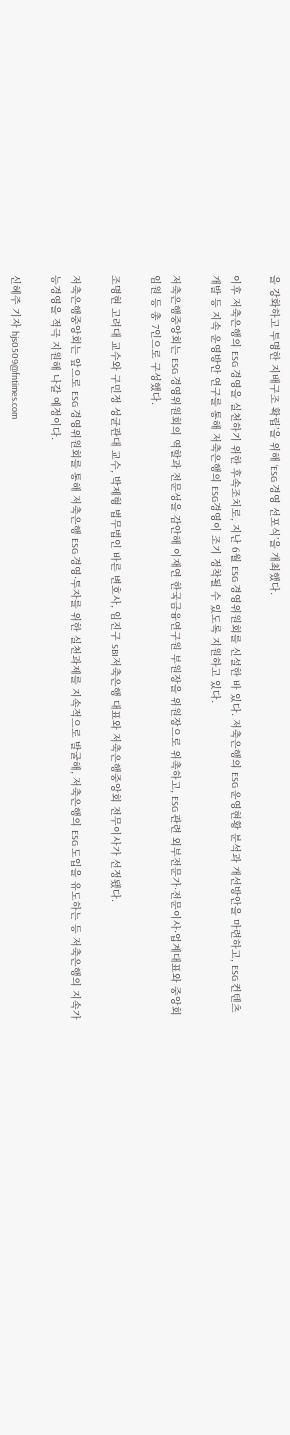을 강화하고 투명한 지배구조 확립’을 위해 ‘ESG 경영 선포식’을 개최했다.

이후 저축은행의 ESG 경영을 실천하기 위한 후속조치로, 지난 6월 ESG 경영위원회를 신설한 바 있다. 저축은행의 ESG 운영현황 분석과 개선방안을 마련하고, ESG 컨텐츠 개발 등 지속 운영방안 연구를 통해 저축은행의 ESG경영이 조기 정착될 수 있도록 지원하고 있다.

저축은행중앙회는 ESG 경영위원회의 역할과 전문성을 감안해 이재연 한국금융연구원 부원장을 위원장으로 위촉하고, ESG 관련 외부전문가·전문이사·업계대표와 중앙회 임원 등 총 7인으로 구성했다.

조명현 고려대 교수와 구민정 성균관대 교수, 박제형 법무법인 바른 변호사, 임진구 SBI저축은행 대표와 저축은행중앙회 전무이사가 선정됐다.

저축은행중앙회는 앞으로 ESG 경영위원회를 통해 저축은행 ESG 경영·투자를 위한 실천과제를 지속적으로 발굴해, 저축은행의 ESG 도입을 유도하는 등 저축은행의 지속가능경영을 적극 지원해 나갈 예정이다.

신혜주 기자 hjs0509@fntimes.com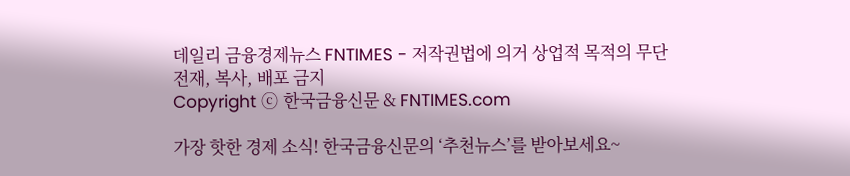데일리 금융경제뉴스 FNTIMES - 저작권법에 의거 상업적 목적의 무단 전재, 복사, 배포 금지
Copyright ⓒ 한국금융신문 & FNTIMES.com

가장 핫한 경제 소식! 한국금융신문의 ‘추천뉴스’를 받아보세요~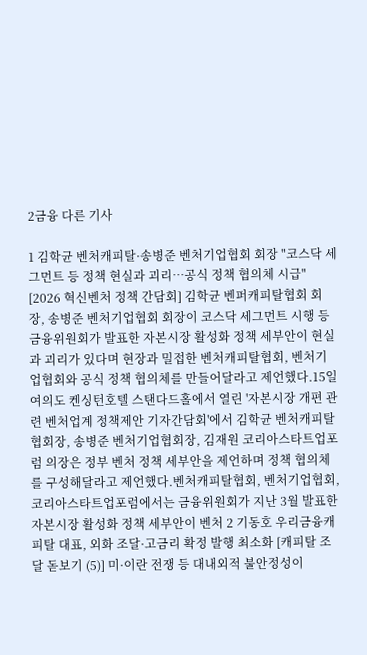2금융 다른 기사

1 김학균 벤처캐피탈·송병준 벤처기업협회 회장 "코스닥 세그먼트 등 정책 현실과 괴리…공식 정책 협의체 시급" [2026 혁신벤처 정책 간담회] 김학균 벤퍼캐피탈협회 회장, 송병준 벤처기업협회 회장이 코스닥 세그먼트 시행 등 금융위원회가 발표한 자본시장 활성화 정책 세부안이 현실과 괴리가 있다며 현장과 밀접한 벤처캐피탈협회, 벤처기업협회와 공식 정책 협의체를 만들어달라고 제언했다.15일 여의도 켄싱턴호텔 스탠다드홀에서 열린 '자본시장 개편 관련 벤처업계 정책제안 기자간담회'에서 김학균 벤처캐피탈협회장, 송병준 벤처기업협회장, 김재원 코리아스타트업포럼 의장은 정부 벤처 정책 세부안을 제언하며 정책 협의체를 구성해달라고 제언했다.벤처캐피탈협회, 벤처기업협회, 코리아스타트업포럼에서는 금융위원회가 지난 3월 발표한 자본시장 활성화 정책 세부안이 벤처 2 기동호 우리금융캐피탈 대표, 외화 조달·고금리 확정 발행 최소화 [캐피탈 조달 돋보기 (5)] 미·이란 전쟁 등 대내외적 불안정성이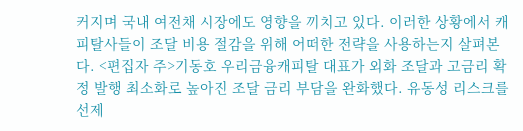커지며 국내 여전채 시장에도 영향을 끼치고 있다. 이러한 상황에서 캐피탈사들이 조달 비용 절감을 위해 어떠한 전략을 사용하는지 살펴본다. <편집자 주>기동호 우리금융캐피탈 대표가 외화 조달과 고금리 확정 발행 최소화로 높아진 조달 금리 부담을 완화했다. 유동성 리스크를 선제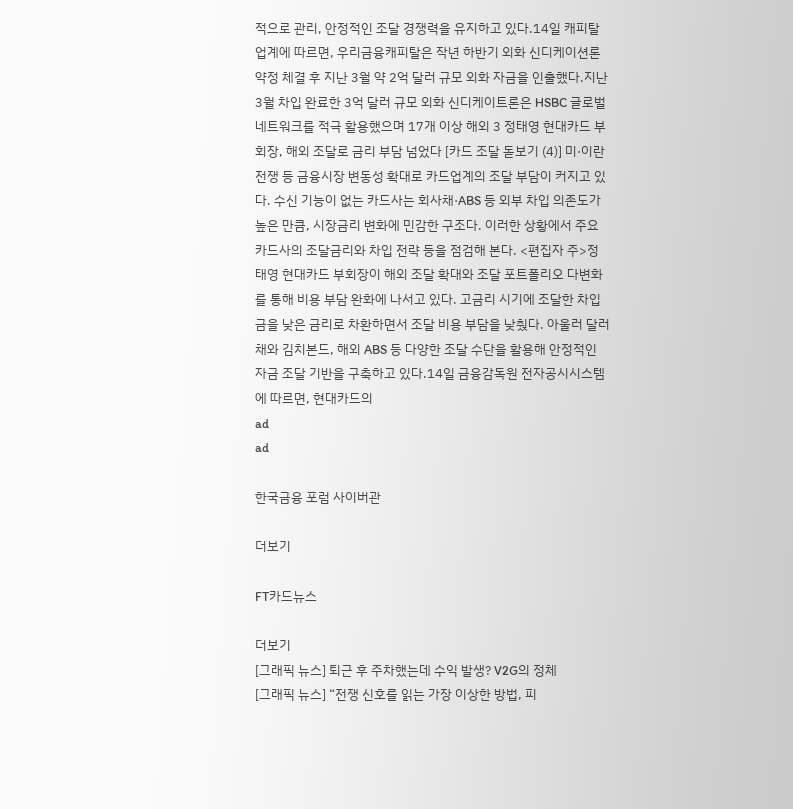적으로 관리, 안정적인 조달 경쟁력을 유지하고 있다.14일 캐피탈 업계에 따르면, 우리금융캐피탈은 작년 하반기 외화 신디케이션론 약정 체결 후 지난 3월 약 2억 달러 규모 외화 자금을 인출했다.지난 3월 차입 완료한 3억 달러 규모 외화 신디케이트론은 HSBC 글로벌 네트워크를 적극 활용했으며 17개 이상 해외 3 정태영 현대카드 부회장, 해외 조달로 금리 부담 넘었다 [카드 조달 돋보기 (4)] 미·이란 전쟁 등 금융시장 변동성 확대로 카드업계의 조달 부담이 커지고 있다. 수신 기능이 없는 카드사는 회사채·ABS 등 외부 차입 의존도가 높은 만큼, 시장금리 변화에 민감한 구조다. 이러한 상황에서 주요 카드사의 조달금리와 차입 전략 등을 점검해 본다. <편집자 주>정태영 현대카드 부회장이 해외 조달 확대와 조달 포트폴리오 다변화를 통해 비용 부담 완화에 나서고 있다. 고금리 시기에 조달한 차입금을 낮은 금리로 차환하면서 조달 비용 부담을 낮췄다. 아울러 달러채와 김치본드, 해외 ABS 등 다양한 조달 수단을 활용해 안정적인 자금 조달 기반을 구축하고 있다.14일 금융감독원 전자공시시스템에 따르면, 현대카드의
ad
ad

한국금융 포럼 사이버관

더보기

FT카드뉴스

더보기
[그래픽 뉴스] 퇴근 후 주차했는데 수익 발생? V2G의 정체
[그래픽 뉴스] “전쟁 신호를 읽는 가장 이상한 방법, 피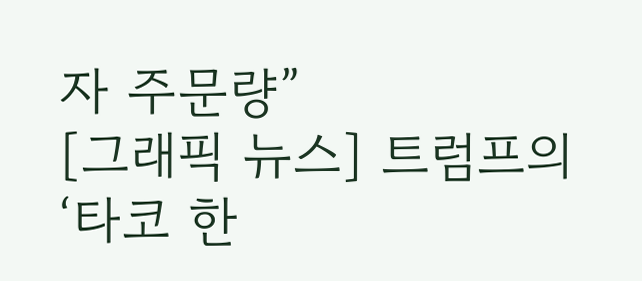자 주문량”
[그래픽 뉴스] 트럼프의 ‘타코 한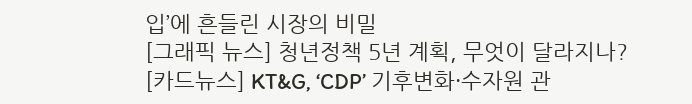입’에 흔들린 시장의 비밀
[그래픽 뉴스] 청년정책 5년 계획, 무엇이 달라지나?
[카드뉴스] KT&G, ‘CDP’ 기후변화·수자원 관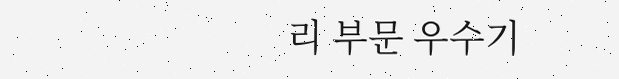리 부문 우수기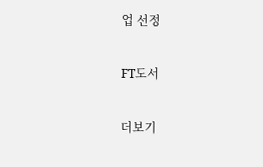업 선정

FT도서

더보기